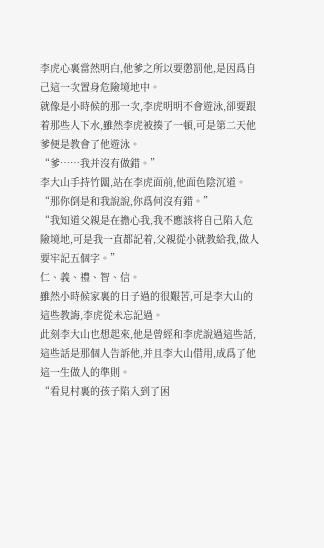李虎心裏當然明白,他爹之所以要懲罰他,是因爲自己這一次置身危險境地中。
就像是小時候的那一次,李虎明明不會遊泳,卻要跟着那些人下水,雖然李虎被揍了一頓,可是第二天他爹便是教會了他遊泳。
“爹……我并沒有做錯。”
李大山手持竹闆,站在李虎面前,他面色陰沉道。
“那你倒是和我說說,你爲何沒有錯。”
“我知道父親是在擔心我,我不應該将自己陷入危險境地,可是我一直都記着,父親從小就教給我,做人要牢記五個字。”
仁、義、禮、智、信。
雖然小時候家裏的日子過的很艱苦,可是李大山的這些教誨,李虎從未忘記過。
此刻李大山也想起來,他是曾經和李虎說過這些話,這些話是那個人告訴他,并且李大山借用,成爲了他這一生做人的準則。
“看見村裏的孩子陷入到了困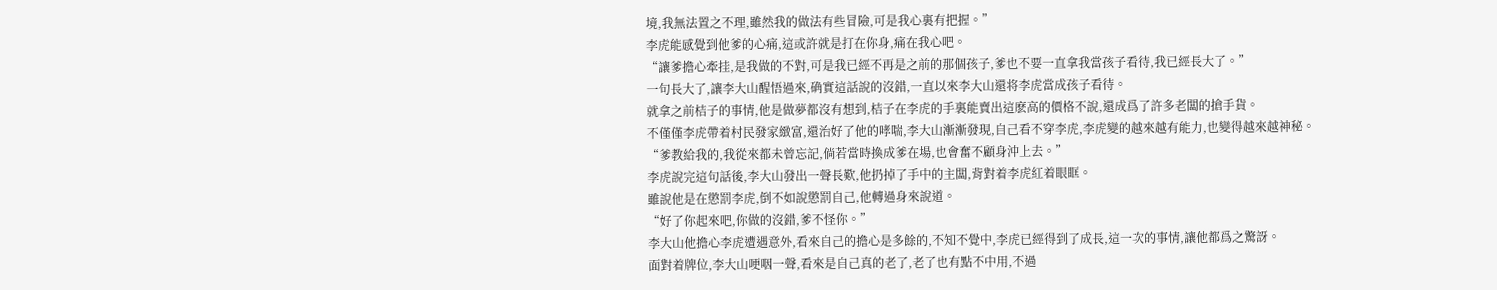境,我無法置之不理,雖然我的做法有些冒險,可是我心裏有把握。”
李虎能感覺到他爹的心痛,這或許就是打在你身,痛在我心吧。
“讓爹擔心牽挂,是我做的不對,可是我已經不再是之前的那個孩子,爹也不要一直拿我當孩子看待,我已經長大了。”
一句長大了,讓李大山醒悟過來,确實這話說的沒錯,一直以來李大山還将李虎當成孩子看待。
就拿之前桔子的事情,他是做夢都沒有想到,桔子在李虎的手裏能賣出這麽高的價格不說,還成爲了許多老闆的搶手貨。
不僅僅李虎帶着村民發家緻富,還治好了他的哮喘,李大山漸漸發現,自己看不穿李虎,李虎變的越來越有能力,也變得越來越神秘。
“爹教給我的,我從來都未曾忘記,倘若當時換成爹在場,也會奮不顧身沖上去。”
李虎說完這句話後,李大山發出一聲長歎,他扔掉了手中的主闆,背對着李虎紅着眼眶。
雖說他是在懲罰李虎,倒不如說懲罰自己,他轉過身來說道。
“好了你起來吧,你做的沒錯,爹不怪你。”
李大山他擔心李虎遭遇意外,看來自己的擔心是多餘的,不知不覺中,李虎已經得到了成長,這一次的事情,讓他都爲之驚訝。
面對着牌位,李大山哽咽一聲,看來是自己真的老了,老了也有點不中用,不過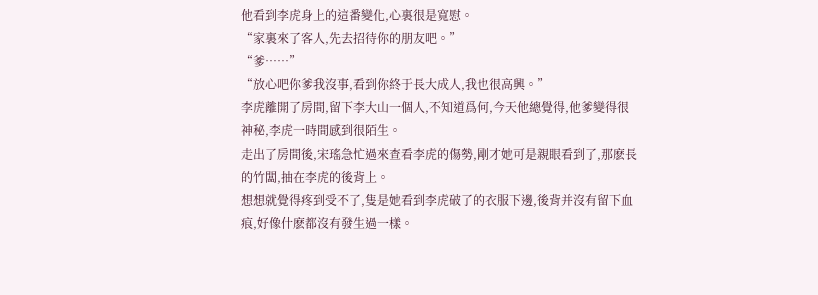他看到李虎身上的這番變化,心裏很是寬慰。
“家裏來了客人,先去招待你的朋友吧。”
“爹……”
“放心吧你爹我沒事,看到你終于長大成人,我也很高興。”
李虎離開了房間,留下李大山一個人,不知道爲何,今天他總覺得,他爹變得很神秘,李虎一時間感到很陌生。
走出了房間後,宋瑤急忙過來查看李虎的傷勢,剛才她可是親眼看到了,那麽長的竹闆,抽在李虎的後背上。
想想就覺得疼到受不了,隻是她看到李虎破了的衣服下邊,後背并沒有留下血痕,好像什麽都沒有發生過一樣。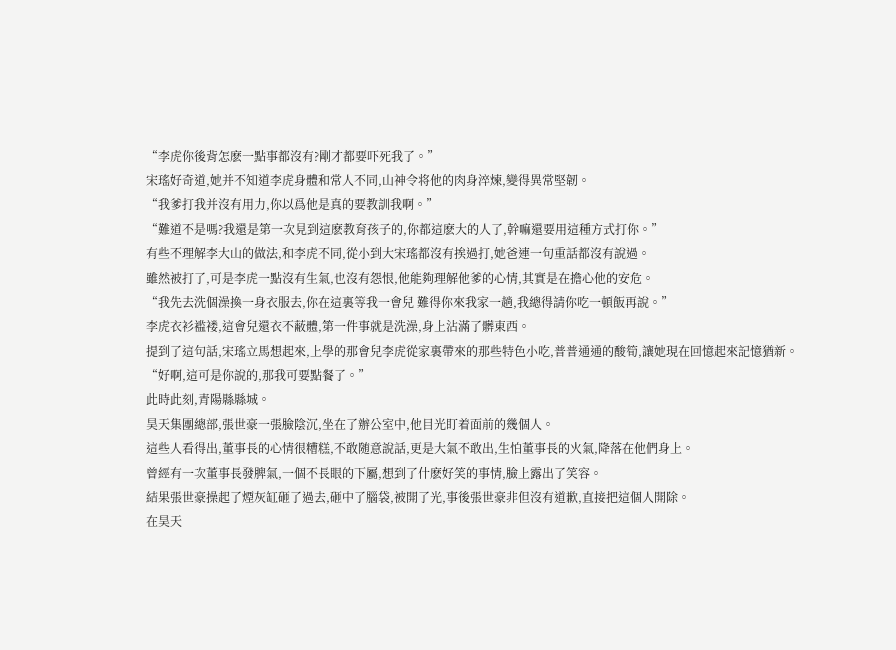“李虎你後背怎麽一點事都沒有?剛才都要吓死我了。”
宋瑤好奇道,她并不知道李虎身體和常人不同,山神令将他的肉身淬煉,變得異常堅韌。
“我爹打我并沒有用力,你以爲他是真的要教訓我啊。”
“難道不是嗎?我還是第一次見到這麽教育孩子的,你都這麽大的人了,幹嘛還要用這種方式打你。”
有些不理解李大山的做法,和李虎不同,從小到大宋瑤都沒有挨過打,她爸連一句重話都沒有說過。
雖然被打了,可是李虎一點沒有生氣,也沒有怨恨,他能夠理解他爹的心情,其實是在擔心他的安危。
“我先去洗個澡換一身衣服去,你在這裏等我一會兒 難得你來我家一趟,我總得請你吃一頓飯再說。”
李虎衣衫褴褛,這會兒還衣不蔽體,第一件事就是洗澡,身上沾滿了髒東西。
提到了這句話,宋瑤立馬想起來,上學的那會兒李虎從家裏帶來的那些特色小吃,普普通通的酸筍,讓她現在回憶起來記憶猶新。
“好啊,這可是你說的,那我可要點餐了。”
此時此刻,青陽縣縣城。
昊天集團總部,張世豪一張臉陰沉,坐在了辦公室中,他目光盯着面前的幾個人。
這些人看得出,董事長的心情很糟糕,不敢随意說話,更是大氣不敢出,生怕董事長的火氣,降落在他們身上。
曾經有一次董事長發脾氣,一個不長眼的下屬,想到了什麽好笑的事情,臉上露出了笑容。
結果張世豪操起了煙灰缸砸了過去,砸中了腦袋,被開了光,事後張世豪非但沒有道歉,直接把這個人開除。
在昊天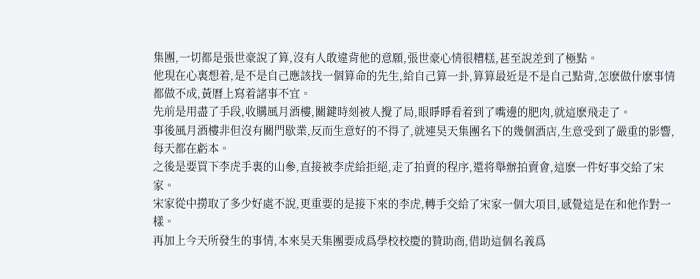集團,一切都是張世豪說了算,沒有人敢違背他的意願,張世豪心情很糟糕,甚至說差到了極點。
他現在心裏想着,是不是自己應該找一個算命的先生,給自己算一卦,算算最近是不是自己點背,怎麽做什麽事情都做不成,黃曆上寫着諸事不宜。
先前是用盡了手段,收購風月酒樓,關鍵時刻被人攪了局,眼睜睜看着到了嘴邊的肥肉,就這麽飛走了。
事後風月酒樓非但沒有關門歇業,反而生意好的不得了,就連昊天集團名下的幾個酒店,生意受到了嚴重的影響,每天都在虧本。
之後是要買下李虎手裏的山參,直接被李虎給拒絕,走了拍賣的程序,還将舉辦拍賣會,這麽一件好事交給了宋家。
宋家從中撈取了多少好處不說,更重要的是接下來的李虎,轉手交給了宋家一個大項目,感覺這是在和他作對一樣。
再加上今天所發生的事情,本來昊天集團要成爲學校校慶的贊助商,借助這個名義爲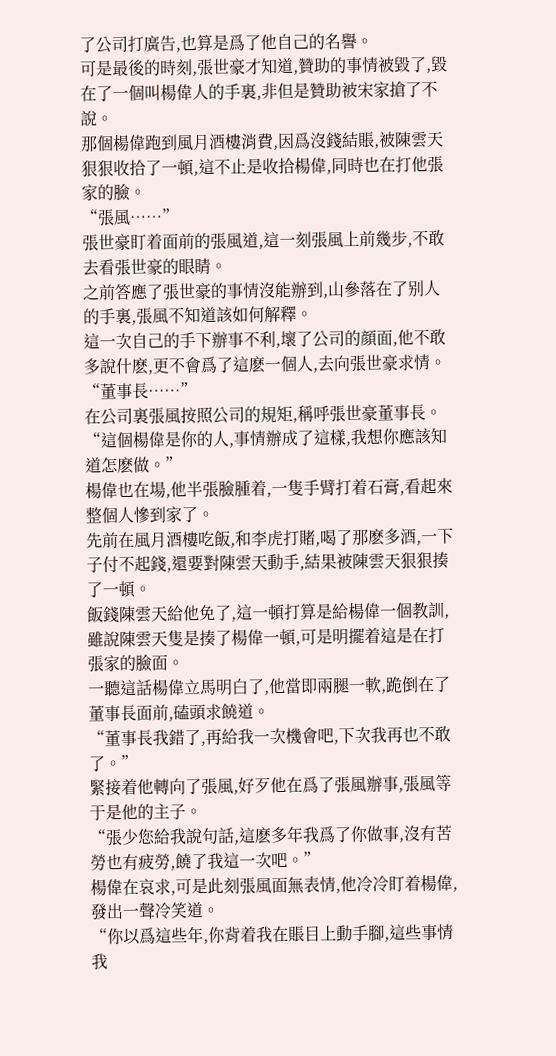了公司打廣告,也算是爲了他自己的名譽。
可是最後的時刻,張世豪才知道,贊助的事情被毀了,毀在了一個叫楊偉人的手裏,非但是贊助被宋家搶了不說。
那個楊偉跑到風月酒樓消費,因爲沒錢結賬,被陳雲天狠狠收拾了一頓,這不止是收拾楊偉,同時也在打他張家的臉。
“張風……”
張世豪盯着面前的張風道,這一刻張風上前幾步,不敢去看張世豪的眼睛。
之前答應了張世豪的事情沒能辦到,山參落在了别人的手裏,張風不知道該如何解釋。
這一次自己的手下辦事不利,壞了公司的顔面,他不敢多說什麽,更不會爲了這麽一個人,去向張世豪求情。
“董事長……”
在公司裏張風按照公司的規矩,稱呼張世豪董事長。
“這個楊偉是你的人,事情辦成了這樣,我想你應該知道怎麽做。”
楊偉也在場,他半張臉腫着,一隻手臂打着石膏,看起來整個人慘到家了。
先前在風月酒樓吃飯,和李虎打賭,喝了那麽多酒,一下子付不起錢,還要對陳雲天動手,結果被陳雲天狠狠揍了一頓。
飯錢陳雲天給他免了,這一頓打算是給楊偉一個教訓,雖說陳雲天隻是揍了楊偉一頓,可是明擺着這是在打張家的臉面。
一聽這話楊偉立馬明白了,他當即兩腿一軟,跪倒在了董事長面前,磕頭求饒道。
“董事長我錯了,再給我一次機會吧,下次我再也不敢了。”
緊接着他轉向了張風,好歹他在爲了張風辦事,張風等于是他的主子。
“張少您給我說句話,這麽多年我爲了你做事,沒有苦勞也有疲勞,饒了我這一次吧。”
楊偉在哀求,可是此刻張風面無表情,他冷冷盯着楊偉,發出一聲冷笑道。
“你以爲這些年,你背着我在賬目上動手腳,這些事情我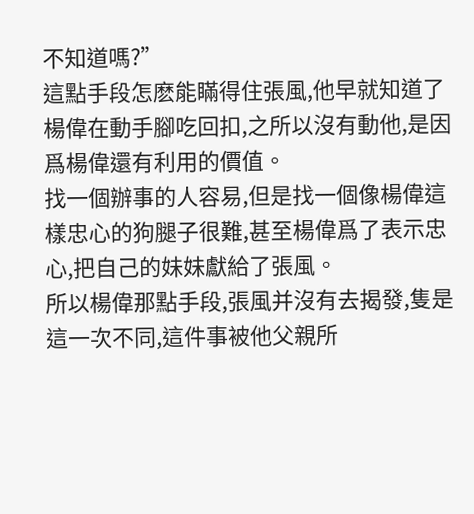不知道嗎?”
這點手段怎麽能瞞得住張風,他早就知道了楊偉在動手腳吃回扣,之所以沒有動他,是因爲楊偉還有利用的價值。
找一個辦事的人容易,但是找一個像楊偉這樣忠心的狗腿子很難,甚至楊偉爲了表示忠心,把自己的妹妹獻給了張風。
所以楊偉那點手段,張風并沒有去揭發,隻是這一次不同,這件事被他父親所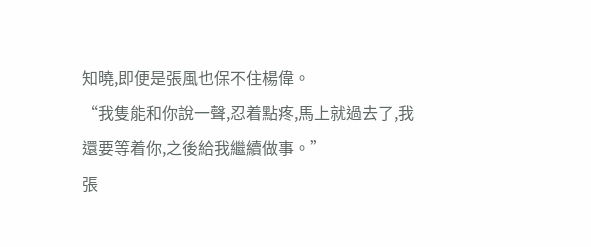知曉,即便是張風也保不住楊偉。
“我隻能和你說一聲,忍着點疼,馬上就過去了,我還要等着你,之後給我繼續做事。”
張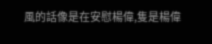風的話像是在安慰楊偉,隻是楊偉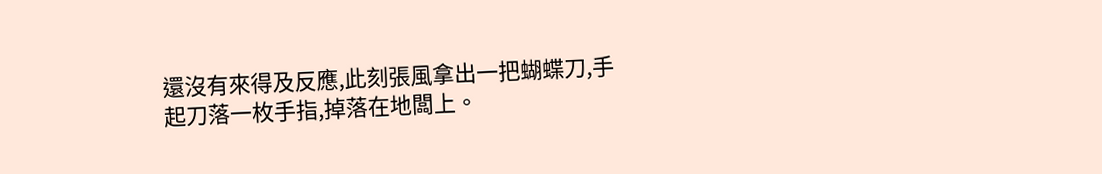還沒有來得及反應,此刻張風拿出一把蝴蝶刀,手起刀落一枚手指,掉落在地闆上。